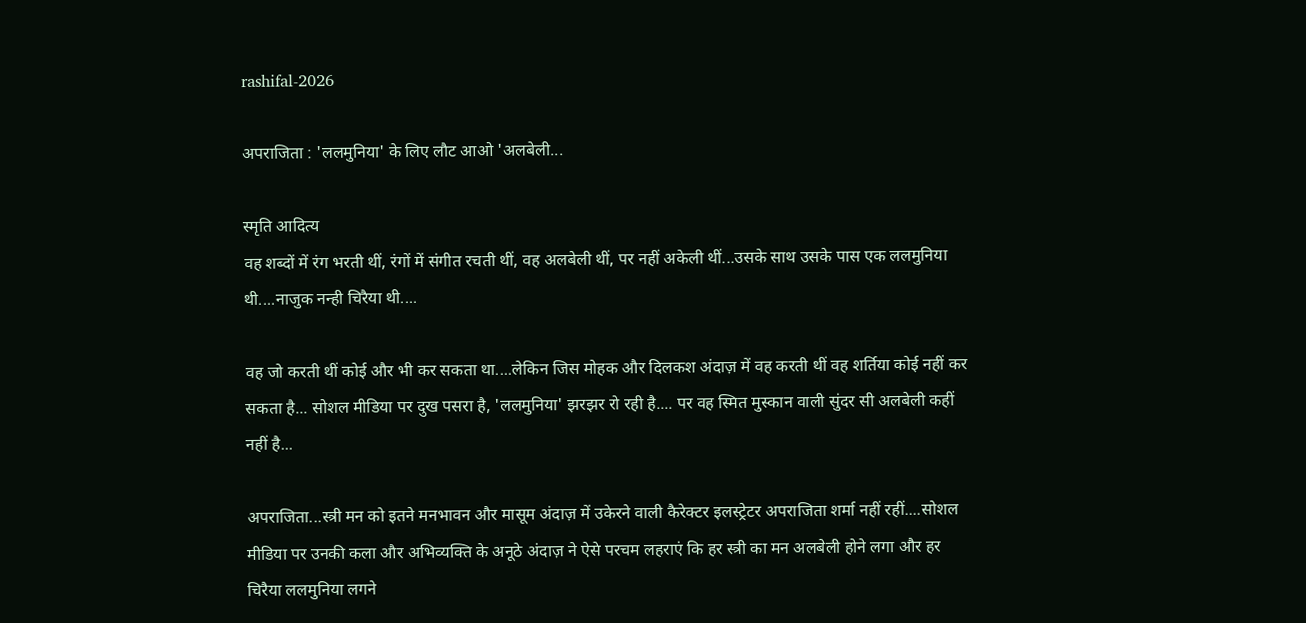rashifal-2026

अपराजिता : 'ललमुनिया' के लिए लौट आओ 'अलबेली...

स्मृति आदित्य
वह शब्दों में रंग भरती थीं, रंगों में संगीत रचती थीं, वह अलबेली थीं, पर नहीं अकेली थीं...उसके साथ उसके पास एक ललमुनिया थी....नाजुक नन्ही चिरैया थी....

वह जो करती थीं कोई और भी कर सकता था....लेकिन जिस मोहक और दिलकश अंदाज़ में वह करती थीं वह शर्तिया कोई नहीं कर सकता है... सोशल मीडिया पर दुख पसरा है, 'ललमुनिया' झरझर रो रही है.... पर वह स्मित मुस्कान वाली सुंदर सी अलबेली कहीं नहीं है...

अपराजिता...स्त्री मन को इतने मनभावन और मासूम अंदाज़ में उकेरने वाली कैरेक्टर इलस्ट्रेटर अपराजिता शर्मा नहीं रहीं....सोशल मीडिया पर उनकी कला और अभिव्यक्ति के अनूठे अंदाज़ ने ऐसे परचम लहराएं कि हर स्त्री का मन अलबेली होने लगा और हर चिरैया ललमुनिया लगने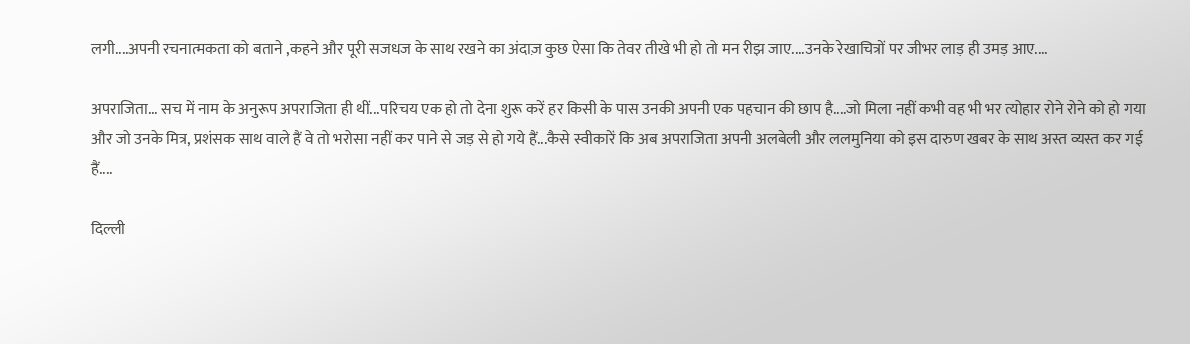लगी....अपनी रचनात्मकता को बताने ,कहने और पूरी सजधज के साथ रखने का अंदाज़ कुछ ऐसा कि तेवर तीखे भी हो तो मन रीझ जाए....उनके रेखाचित्रों पर जीभर लाड़ ही उमड़ आए....

अपराजिता... सच में नाम के अनुरूप अपराजिता ही थीं...परिचय एक हो तो देना शुरू करें हर किसी के पास उनकी अपनी एक पहचान की छाप है....जो मिला नहीं कभी वह भी भर त्योहार रोने रोने को हो गया और जो उनके मित्र, प्रशंसक साथ वाले हैं वे तो भरोसा नहीं कर पाने से जड़ से हो गये हैं...कैसे स्वीकारें कि अब अपराजिता अपनी अलबेली और ललमुनिया को इस दारुण खबर के साथ अस्त व्यस्त कर गई हैं....

दिल्ली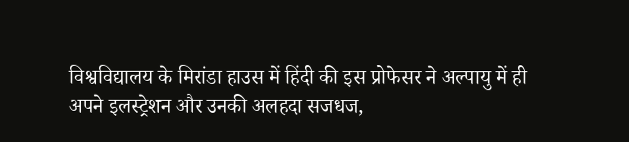विश्वविद्यालय के मिरांडा हाउस में हिंदी की इस प्रोफेसर ने अल्पायु में ही अपने इलस्ट्रेशन और उनकी अलहदा सजधज,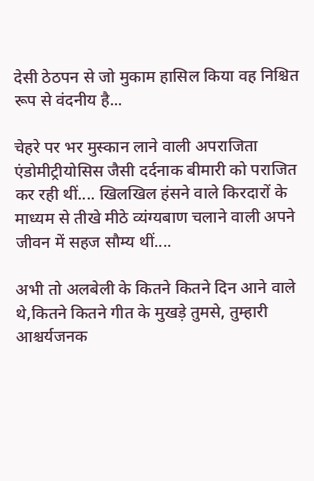देसी ठेठपन से जो मुकाम हासिल किया वह निश्चित रूप से वंदनीय है...

चेहरे पर भर मुस्कान लाने वाली अपराजिता एंडोमीट्रीयोसिस जैसी दर्दनाक बीमारी को पराजित कर रही थीं.... खिलखिल हंसने वाले किरदारों के माध्यम से तीखे मीठे व्यंग्यबाण चलाने वाली अपने जीवन में सहज सौम्य थीं....

अभी तो अलबेली के कितने कितने दिन आने वाले थे,कितने कितने गीत के मुखड़े तुमसे, तुम्हारी आश्चर्यजनक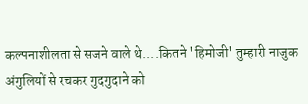कल्पनाशीलता से सजने वाले थे....कितने 'हिमोजी' तुम्हारी नाजुक अंगुलियों से रचकर गुदगुदाने को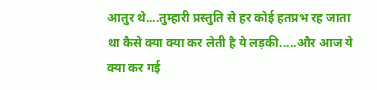आतुर थे....तुम्हारी प्रस्तुति से हर कोई हतप्रभ रह जाता था कैसे क्या क्या कर लेती है ये लड़की.....और आज ये क्या कर गई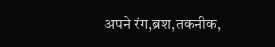अपने रंग,ब्रश,तकनीक,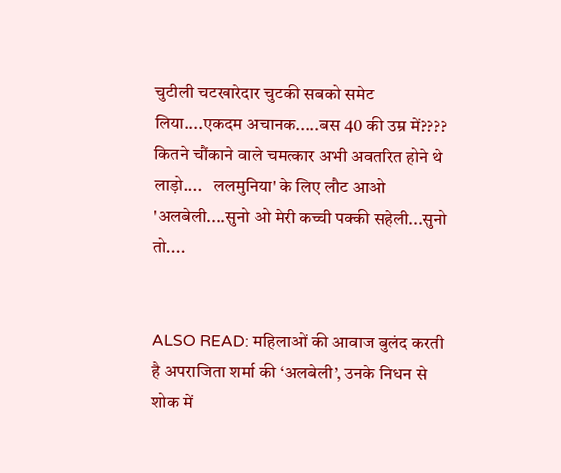चुटीली चटखारेदार चुटकी सबको समेट लिया....एकदम अचानक.....बस 40 की उम्र में???? कितने चौंकाने वाले चमत्कार अभी अवतरित होने थे लाड़ो....   ललमुनिया' के लिए लौट आओ 'अलबेली....सुनो ओ मेरी कच्ची पक्की सहेली...सुनो तो....


ALSO READ: महिलाओं की आवाज बुलंद करती है अपराजिता शर्मा की ‘अलबेली’, उनके निधन से शोक में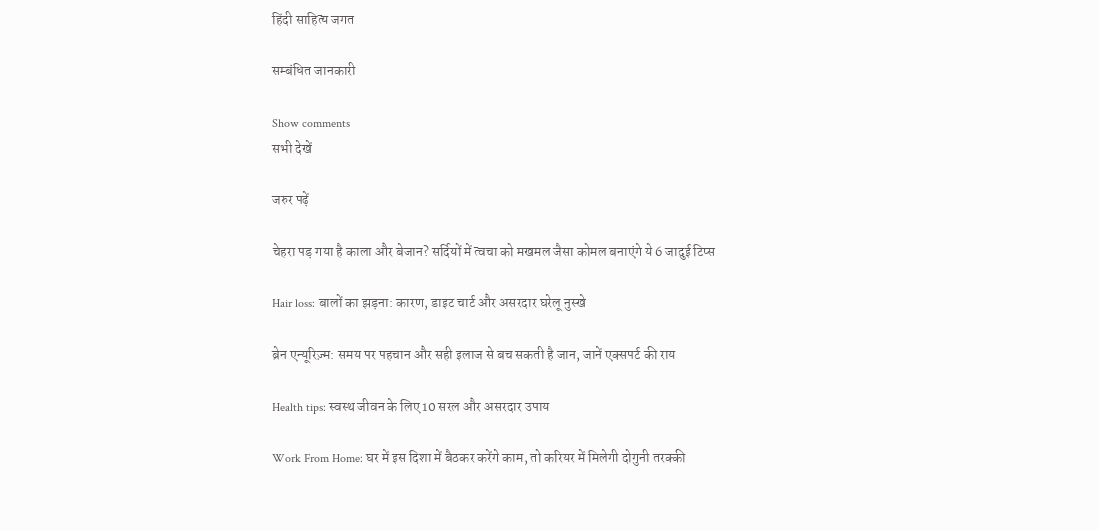हिंदी साहित्‍य जगत

सम्बंधित जानकारी

Show comments
सभी देखें

जरुर पढ़ें

चेहरा पड़ गया है काला और बेजान? सर्दियों में त्वचा को मखमल जैसा कोमल बनाएंगे ये 6 जादुई टिप्स

Hair loss: बालों का झड़ना: कारण, डाइट चार्ट और असरदार घरेलू नुस्खे

ब्रेन एन्यूरिज़्म: समय पर पहचान और सही इलाज से बच सकती है जान, जानें एक्सपर्ट की राय

Health tips: स्वस्थ जीवन के लिए 10 सरल और असरदार उपाय

Work From Home: घर में इस दिशा में बैठकर करेंगे काम, तो करियर में मिलेगी दोगुनी तरक्की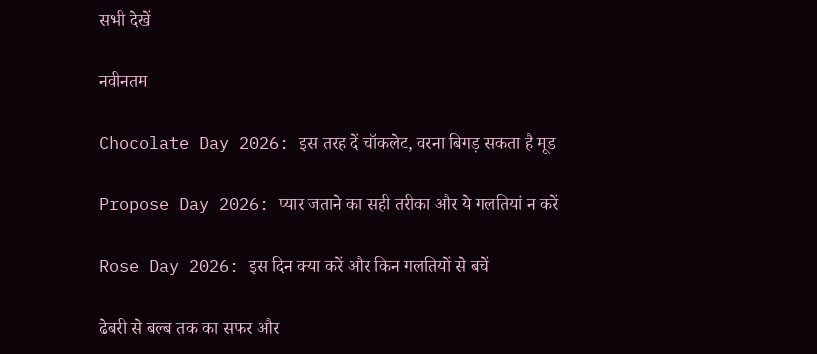सभी देखें

नवीनतम

Chocolate Day 2026: इस तरह दें चॉकलेट, वरना बिगड़ सकता है मूड

Propose Day 2026: प्यार जताने का सही तरीका और ये गलतियां न करें

Rose Day 2026: इस दिन क्या करें और किन गलतियों से बचें

ढेबरी से बल्ब तक का सफर और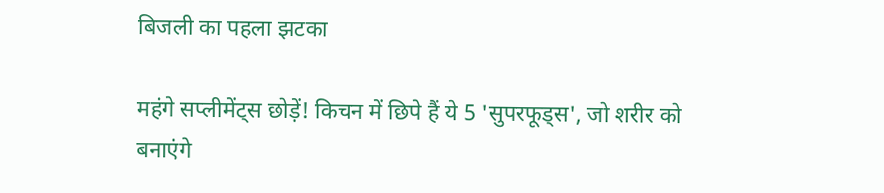बिजली का पहला झटका

महंगे सप्लीमेंट्स छोड़ें! किचन में छिपे हैं ये 5 'सुपरफूड्स', जो शरीर को बनाएंगे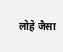लोहे जैसा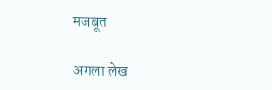मजबूत

अगला लेख